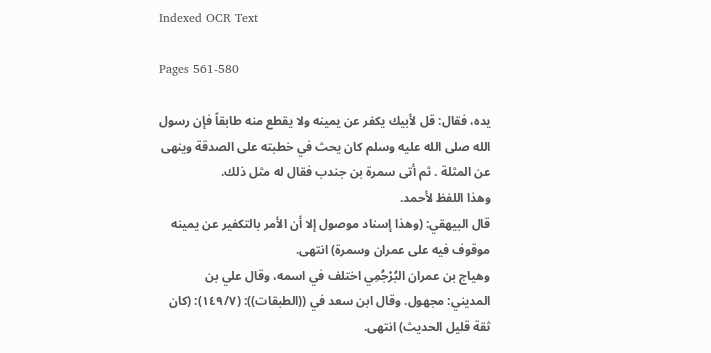Indexed OCR Text

Pages 561-580

يده، فقال: قل لأبيك يكفر عن يمينه ولا يقطع منه طابقاً فإن رسول
الله صلى الله عليه وسلم كان يحث في خطبته على الصدقة وينهى
عن المثلة . ثم أتى سمرة بن جندب فقال له مثل ذلك.
وهذا اللفظ لأحمد.
قال البيهقي: (وهذا إسناد موصول إلا أن الأمر بالتكفير عن يمينه
موقوف فيه على عمران وسمرة) انتهى.
وهياج بن عمران البُرْجُمِي اختلف في اسمه، وقال علي بن
المديني: مجهول. وقال ابن سعد في ((الطبقات)): (١٤٩/٧): (كان
ثقة قليل الحديث) انتهى.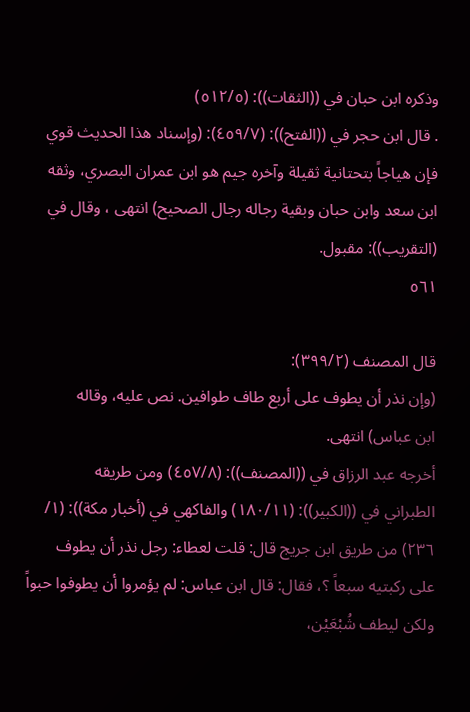وذكره ابن حبان في ((الثقات)): (٥١٢/٥)
. قال ابن حجر في ((الفتح)): (٤٥٩/٧): (وإسناد هذا الحديث قوي
فإن هياجاً بتحتانية ثقيلة وآخره جيم هو ابن عمران البصري، وثقه
ابن سعد وابن حبان وبقية رجاله رجال الصحيح) انتهى ، وقال في
(التقريب)): مقبول.
٥٦١

قال المصنف (٣٩٩/٢):
(وإن نذر أن يطوف على أربع طاف طوافين. نص عليه، وقاله
ابن عباس) انتهى.
أخرجه عبد الرزاق في ((المصنف)): (٤٥٧/٨) ومن طريقه
الطبراني في ((الكبير)): (١٨٠/١١) والفاكهي في (أخبار مكة)): (١/
٢٣٦) من طريق ابن جريج قال: قلت لعطاء: رجل نذر أن يطوف
على ركبتيه سبعاً ؟، فقال: قال ابن عباس: لم يؤمروا أن يطوفوا حبواً
ولكن ليطف شُبْعَيْن،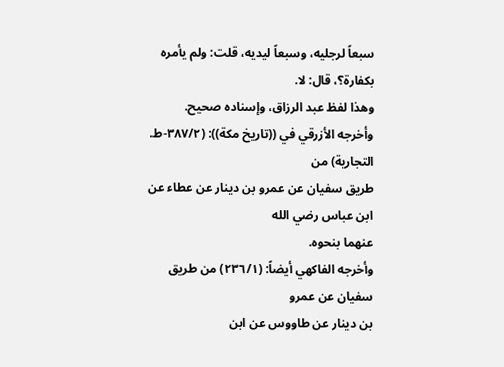سبعاً لرجليه، وسبعاً ليديه، قلت: ولم يأمره
بكفارة؟، قال: لا.
وهذا لفظ عبد الرزاق، وإسناده صحيح.
وأخرجه الأزرقي في ((تاريخ مكة)): (٣٨٧/٢-ط. التجارية) من
طريق سفيان عن عمرو بن دينار عن عطاء عن ابن عباس رضي الله
عنهما بنحوه.
وأخرجه الفاكهي أيضاً: (٢٣٦/١) من طريق سفيان عن عمرو
بن دينار عن طاووس عن ابن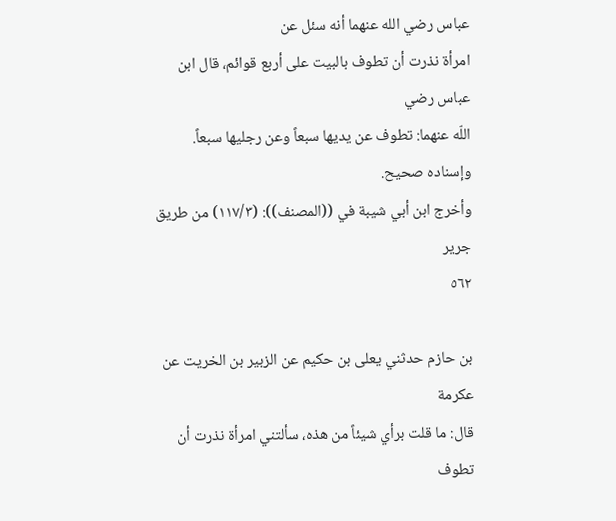عباس رضي الله عنهما أنه سئل عن
امرأة نذرت أن تطوف بالبيت على أربع قوائم، قال ابن عباس رضي
اللّه عنهما: تطوف عن يديها سبعاً وعن رجليها سبعاً.
وإسناده صحيح.
وأخرج ابن أبي شيبة في ((المصنف)): (١١٧/٣) من طريق جرير
٥٦٢

بن حازم حدثني يعلى بن حكيم عن الزبير بن الخريت عن عكرمة
قال: ما قلت برأي شيئاً من هذه، سألتني امرأة نذرت أن تطوف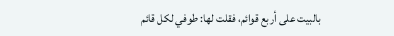بالبيت على أربع قوائم، فقلت لها: طوفي لكل قائم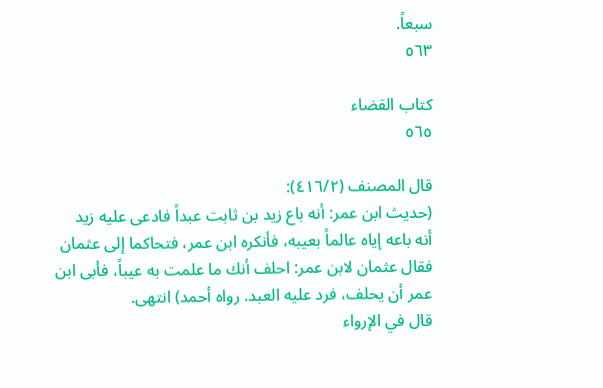سبعاً.
٥٦٣

كتاب القضاء
٥٦٥

قال المصنف (٤١٦/٢):
(حديث ابن عمر: أنه باع زيد بن ثابت عبداً فادعى عليه زيد
أنه باعه إياه عالماً بعيبه، فأنكره ابن عمر، فتحاكما إلى عثمان
فقال عثمان لابن عمر: احلف أنك ما علمت به عيباً، فأبى ابن
عمر أن يحلف، فرد عليه العبد. رواه أحمد) انتهى.
قال في الإرواء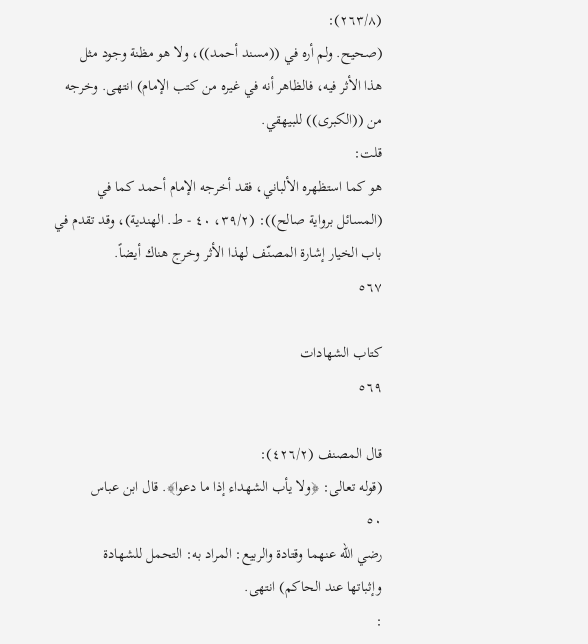(٢٦٣/٨):
(صحيح. ولم أره في ((مسند أحمد))، ولا هو مظنة وجود مثل
هذا الأثر فيه، فالظاهر أنه في غيره من كتب الإمام) انتهى. وخرجه
من ((الكبرى)) للبيهقي.
قلت:
هو كما استظهره الألباني، فقد أخرجه الإمام أحمد كما في
(المسائل برواية صالح)): (٣٩/٢، ٤٠ - ط. الهندية)، وقد تقدم في
باب الخيار إشارة المصنّف لهذا الأثر وخرج هناك أيضاً.
٥٦٧

كتاب الشهادات
٥٦٩

قال المصنف (٤٢٦/٢):
(قوله تعالى: ﴿ولا يأب الشهداء إذا ما دعوا﴾. قال ابن عباس
٥٠
رضي الله عنهما وقتادة والربيع: المراد به: التحمل للشهادة
وإثباتها عند الحاكم) انتهى.
: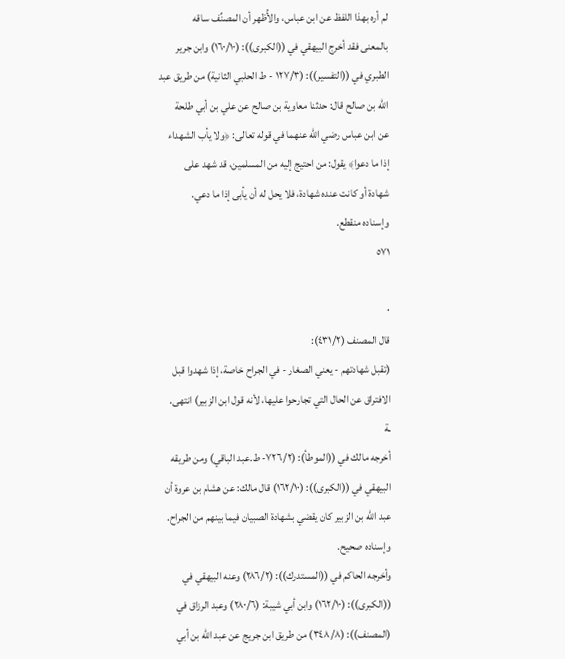لم أره بهذا اللفظ عن ابن عباس، والأُظهر أن المصنِّف ساقه
بالمعنى فقد أخرج البيهقي في ((الكبرى)): (١٦٠/١٠) وابن جرير
الطبري في ((التفسير)): (١٢٧/٣ - ط الحلبي الثانية) من طريق عبد
اللّه بن صالح قال: حدثنا معاوية بن صالح عن علي بن أبي طلحة
عن ابن عباس رضي اللّه عنهما في قوله تعالى: ﴿ولا يأب الشهداء
إذا ما دعوا﴾ يقول: من احتيج إليه من المسلمين، قد شهد على
شهادة أو كانت عنده شهادة، فلا يحل له أن يأبى إذا ما دعي.
وإسناده منقطع.
٥٧١

٠
قال المصنف (٤٣١/٢):
(تقبل شهادتهم - يعني الصغار - في الجراح خاصة، إذا شهدوا قبل
الافتراق عن الحال التي تجارحوا عليها، لأنه قول ابن الزبير) انتهى.
ـة
أخرجه مالك في ((الموطأ): (٧٢٦/٢- ط.عبد الباقي) ومن طريقه
البيهقي في ((الكبرى)): (١٦٢/١٠) قال مالك: عن هشام بن عروة أن
عبد الله بن الزبير كان يقضي بشهادة الصبيان فيما بينهم من الجراح.
وإسناده صحيح.
وأخرجه الحاكم في ((المستدرك)): (٢٨٦/٢) وعنه البيهقي في
((الكبرى)): (١٦٢/١٠) وابن أبي شيبة: (٢٨٠/٦) وعبد الرزاق في
(المصنف)): (٣٤٨/٨) من طريق ابن جريج عن عبد الله بن أبي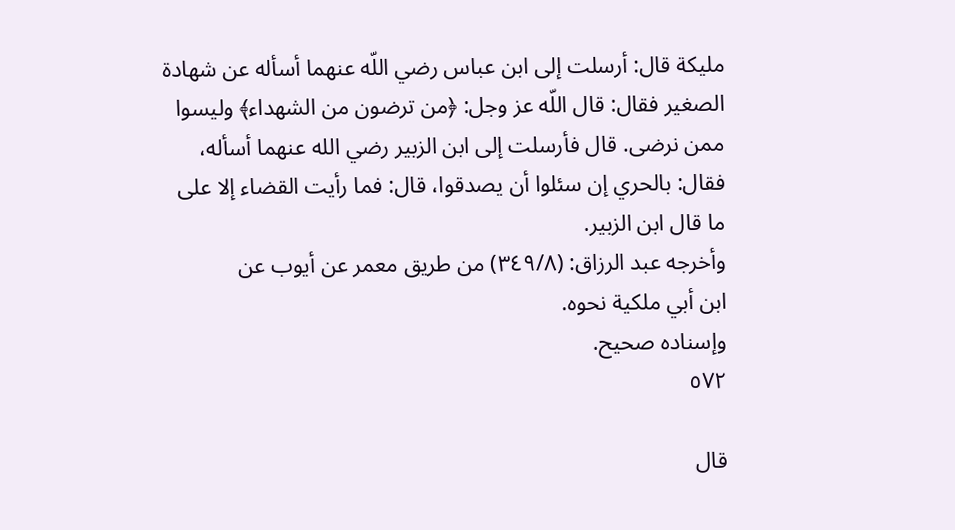مليكة قال: أرسلت إلى ابن عباس رضي اللّه عنهما أسأله عن شهادة
الصغير فقال: قال اللّه عز وجل: ﴿من ترضون من الشهداء﴾ وليسوا
ممن نرضى. قال فأرسلت إلى ابن الزبير رضي الله عنهما أسأله،
فقال: بالحري إن سئلوا أن يصدقوا، قال: فما رأيت القضاء إلا على
ما قال ابن الزبير.
وأخرجه عبد الرزاق: (٣٤٩/٨) من طريق معمر عن أيوب عن
ابن أبي ملكية نحوه.
وإسناده صحيح.
٥٧٢

قال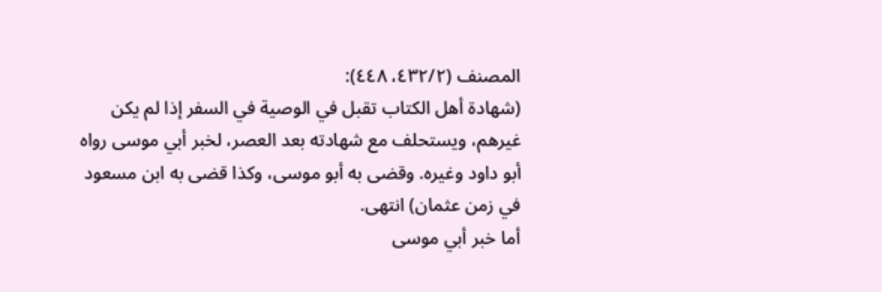المصنف (٤٣٢/٢، ٤٤٨):
(شهادة أهل الكتاب تقبل في الوصية في السفر إذا لم يكن
غيرهم، ويستحلف مع شهادته بعد العصر، لخبر أبي موسى رواه
أبو داود وغيره. وقضى به أبو موسى، وكذا قضى به ابن مسعود
في زمن عثمان) انتهى.
أما خبر أبي موسى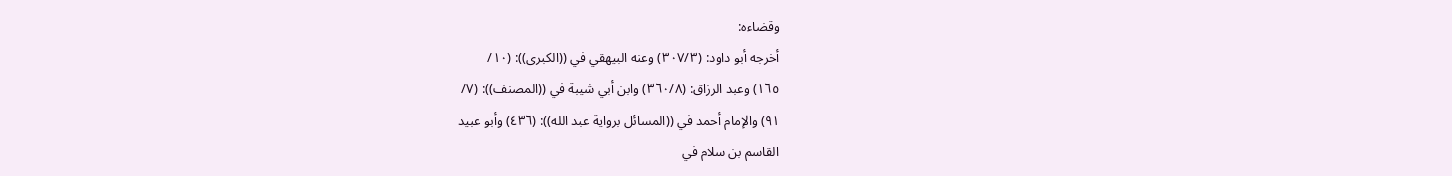وقضاءه:
أخرجه أبو داود: (٣٠٧/٣) وعنه البيهقي في ((الكبرى)): (١٠/
١٦٥) وعبد الرزاق: (٣٦٠/٨) وابن أبي شيبة في ((المصنف)): (٧/
٩١) والإمام أحمد في ((المسائل برواية عبد الله)): (٤٣٦) وأبو عبيد
القاسم بن سلام في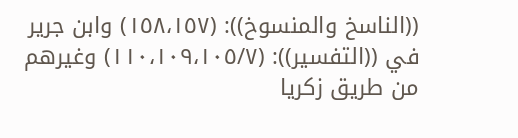((الناسخ والمنسوخ)): (١٥٨،١٥٧) وابن جرير
في ((التفسير)): (١١٠،١٠٩،١٠٥/٧) وغيرهم من طريق زكريا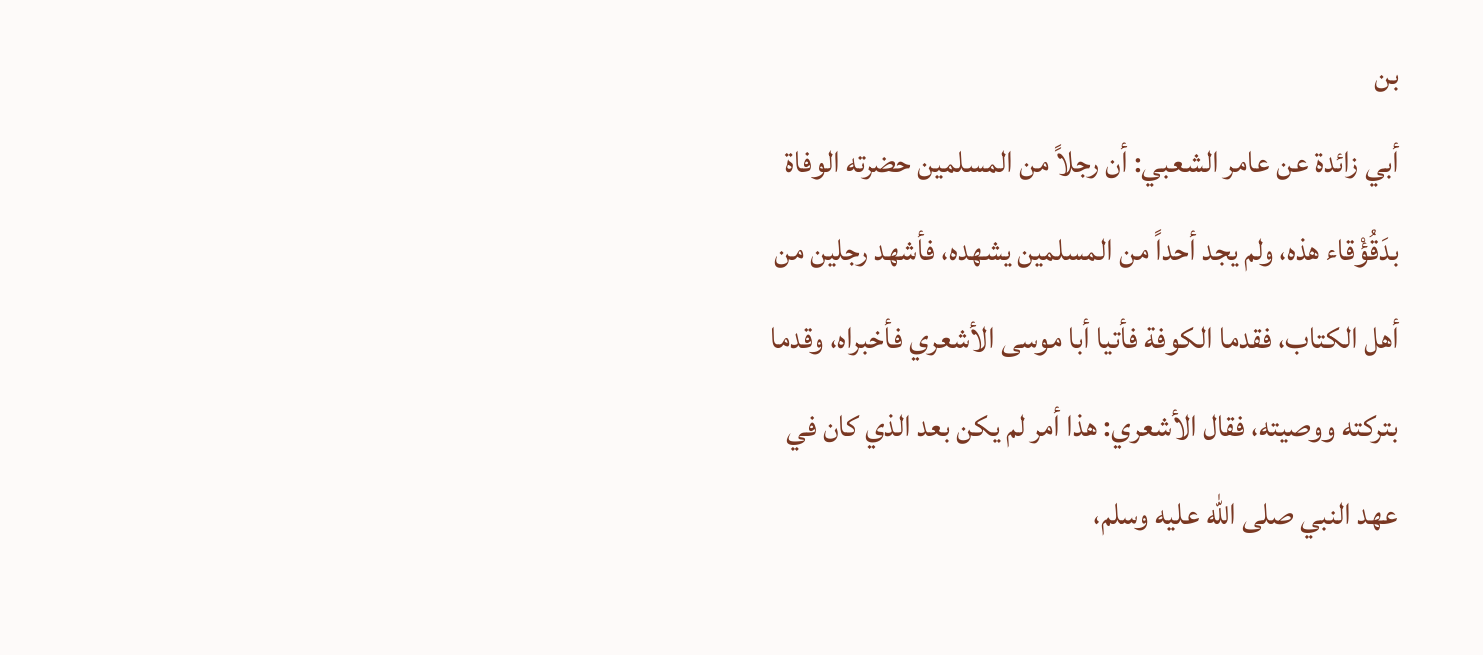بن
أبي زائدة عن عامر الشعبي: أن رجلاً من المسلمين حضرته الوفاة
بدَقُؤْقاء هذه، ولم يجد أحداً من المسلمين يشهده، فأشهد رجلين من
أهل الكتاب، فقدما الكوفة فأتيا أبا موسى الأشعري فأخبراه، وقدما
بتركته ووصيته، فقال الأشعري: هذا أمر لم يكن بعد الذي كان في
عهد النبي صلى اللّه عليه وسلم،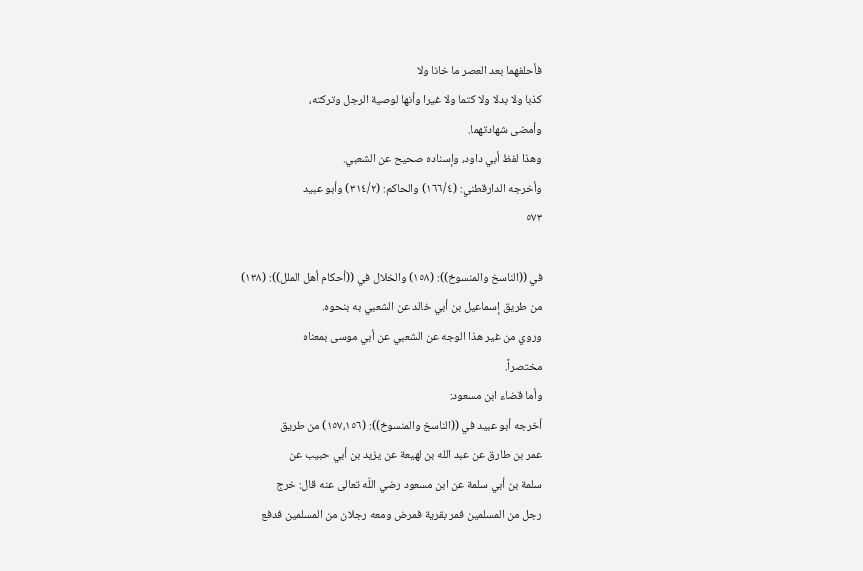فأحلفهما بعد العصر ما خانا ولا
كذبا ولا بدلا ولا كتما ولا غيرا وأنها لوصية الرجل وتركته،
وأمضى شهادتهما.
وهذا لفظ أبي داود، وإسناده صحيح عن الشعبي.
وأخرجه الدارقطني: (١٦٦/٤) والحاكم: (٣١٤/٢) وأبو عبيد
٥٧٣

في ((الناسخ والمنسوخ)): (١٥٨) والخلال في ((أحكام أهل الملل)): (١٣٨)
من طريق إسماعيل بن أبي خالد عن الشعبي به بنحوه.
وروي من غير هذا الوجه عن الشعبي عن أبي موسى بمعناه
مختصراً.
وأما قضاء ابن مسعود:
أخرجه أبو عبيد في ((الناسخ والمنسوخ)): (١٥٧،١٥٦) من طريق
عمر بن طارق عن عبد الله بن لهيعة عن يزيد بن أبي حبيب عن
سلمة بن أبي سلمة عن ابن مسعود رضي اللّه تعالى عنه قال: خرج
رجل من المسلمين فمر بقرية فمرض ومعه رجلان من المسلمين فدفع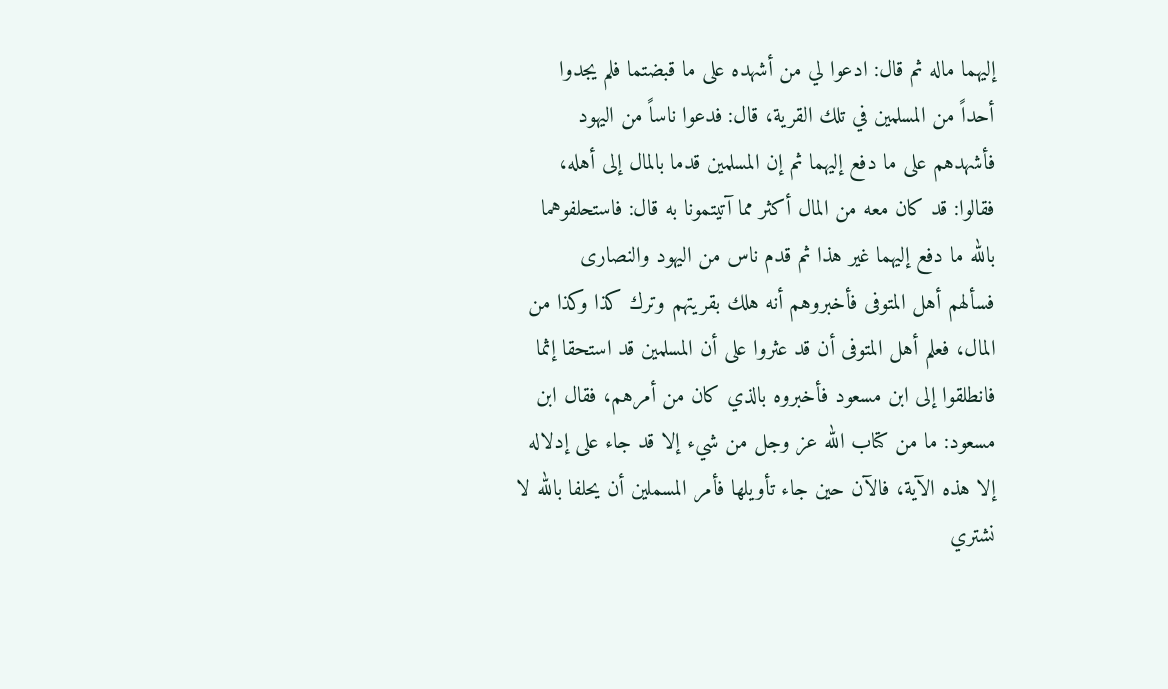إليهما ماله ثم قال: ادعوا لي من أشهده على ما قبضتما فلم يجدوا
أحداً من المسلمين في تلك القرية، قال: فدعوا ناساً من اليهود
فأشهدهم على ما دفع إليهما ثم إن المسلمين قدما بالمال إلى أهله،
فقالوا: قد كان معه من المال أكثر مما آتيتمونا به قال: فاستحلفوهما
بالله ما دفع إليهما غير هذا ثم قدم ناس من اليهود والنصارى
فسألهم أهل المتوفى فأخبروهم أنه هلك بقريتهم وترك كذا وكذا من
المال، فعلم أهل المتوفى أن قد عثروا على أن المسلمين قد استحقا إثما
فانطلقوا إلى ابن مسعود فأخبروه بالذي كان من أمرهم، فقال ابن
مسعود: ما من كتاب الله عز وجل من شيء إلا قد جاء على إدلاله
إلا هذه الآية، فالآن حين جاء تأويلها فأمر المسملين أن يحلفا بالله لا
نشتري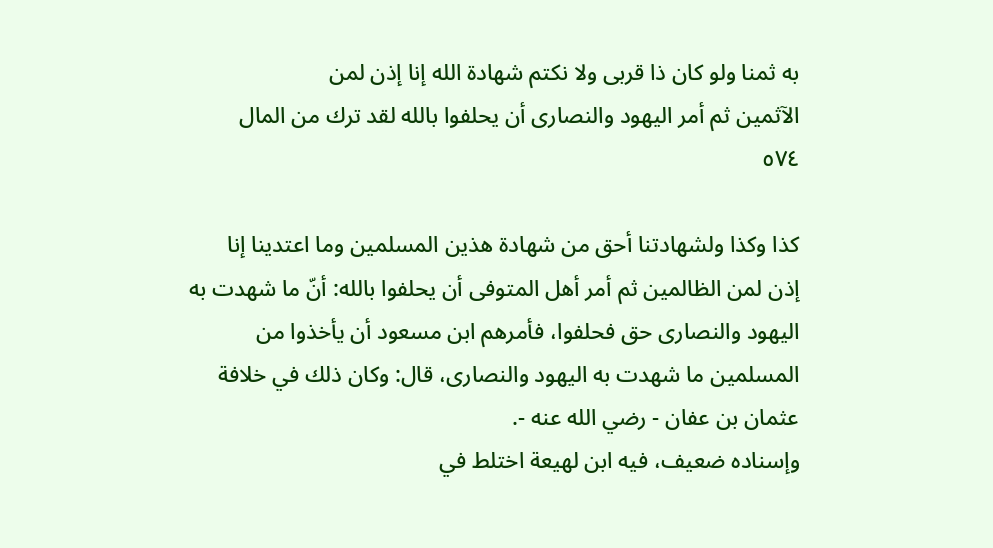به ثمنا ولو كان ذا قربى ولا نكتم شهادة الله إنا إذن لمن
الآثمين ثم أمر اليهود والنصارى أن يحلفوا بالله لقد ترك من المال
٥٧٤

كذا وكذا ولشهادتنا أحق من شهادة هذين المسلمين وما اعتدينا إنا
إذن لمن الظالمين ثم أمر أهل المتوفى أن يحلفوا بالله: أنّ ما شهدت به
اليهود والنصارى حق فحلفوا، فأمرهم ابن مسعود أن يأخذوا من
المسلمين ما شهدت به اليهود والنصارى، قال: وكان ذلك في خلافة
عثمان بن عفان - رضي الله عنه -.
وإسناده ضعيف، فيه ابن لهيعة اختلط في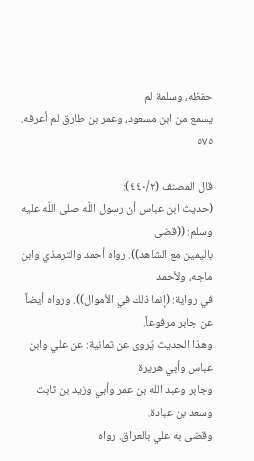حفظه، وسلمة لم
يسمع من ابن مسعود، وعمر بن طارق لم أعرفه.
٥٧٥

قال المصنف (٤٤٠/٢):
(حديث ابن عباس أن رسول اللّه صلى اللّه عليه وسلم: ((قضى
باليمين مع الشاهد)). رواه أحمد والترمذي وابن ماجه، ولأحمد
في رواية: (إنما ذلك في الأموال)). ورواه أيضاً عن جابر مرفوعاً.
وهذا الحديث يُروى عن ثمانية: عن علي وابن عباس وأبي هريرة
وجابر وعبد الله بن عمر وأبي وزيد بن ثابت وسعد بن عبادة.
وقضى به علي بالعراق. رواه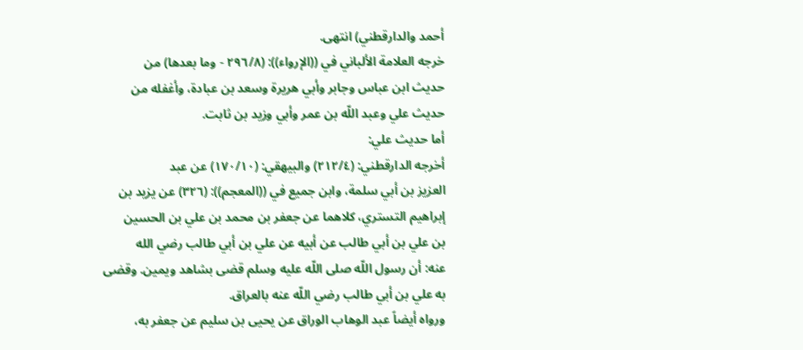أحمد والدارقطني) انتهى.
خرجه العلامة الألباني في ((الإرواء)): (٢٩٦/٨ - وما بعدها) من
حديث ابن عباس وجابر وأبي هريرة وسعد بن عبادة، وأغفله من
حديث علي وعبد اللّه بن عمر وأبي وزيد بن ثابت.
أما حديث علي:
أخرجه الدارقطني: (٢١٢/٤) والبيهقي: (١٧٠/١٠) عن عبد
العزيز بن أبي سلمة، وابن جميع في ((المعجم)): (٣٢٦) عن يزيد بن
إبراهيم التستري، كلاهما عن جعفر بن محمد بن علي بن الحسين
بن علي بن أبي طالب عن أبيه عن علي بن أبي طالب رضي الله
عنه: أن رسول اللّه صلى اللّه عليه وسلم قضى بشاهد ويمين. وقضى
به علي بن أبي طالب رضي اللّه عنه بالعراق.
ورواه أيضاً عبد الوهاب الوراق عن يحيى بن سليم عن جعفر به،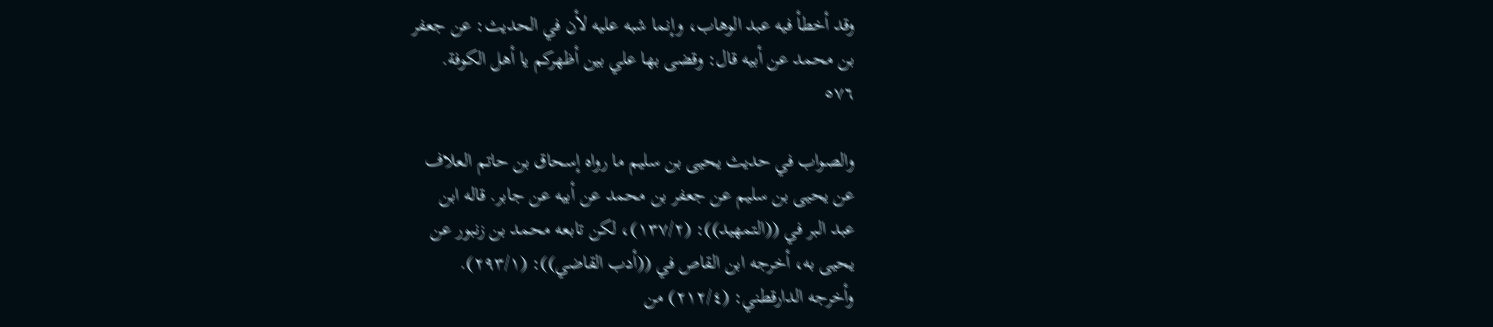وقد أخطأ فيه عبد الوهاب، وإنما شبه عليه لأن في الحديث: عن جعفر
بن محمد عن أبيه قال: وقضى بها علي بين أظهركم يا أهل الكوفة.
٥٧٦

والصواب في حديث يحيى بن سليم ما رواه إسحاق بن حاتم العلاف
عن يحيى بن سليم عن جعفر بن محمد عن أبيه عن جابر. قاله ابن
عبد البر في ((التمهيد)): (١٣٧/٢)، لكن تابعه محمد بن زنبور عن
يحيى به، أخرجه ابن القاص في ((أدب القاضي)): (٢٩٣/١).
وأخرجه الدارقطني: (٢١٢/٤) من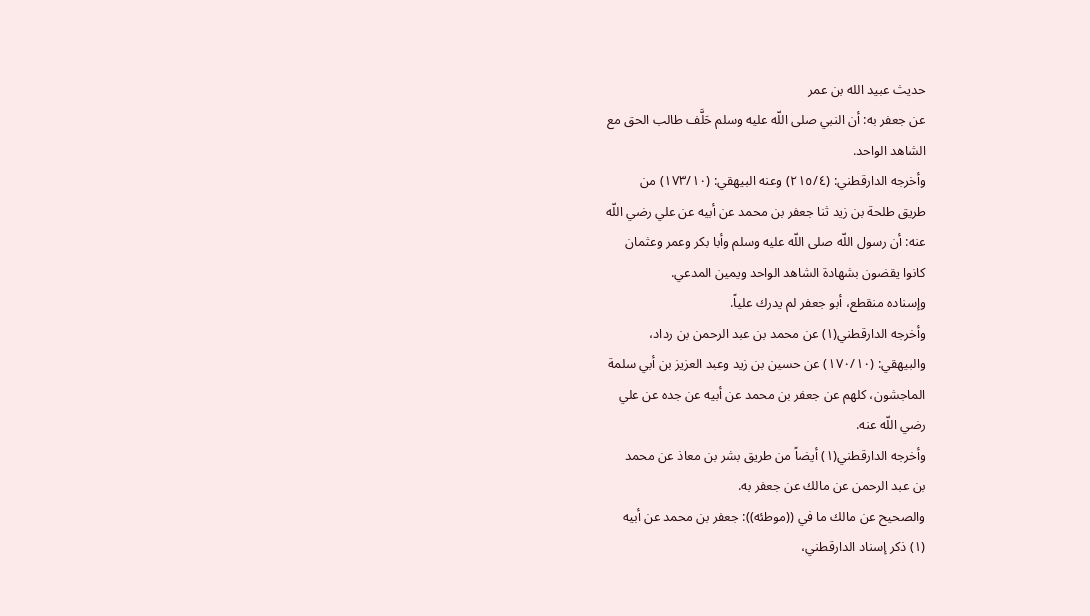حديث عبيد الله بن عمر
عن جعفر به: أن النبي صلى اللّه عليه وسلم حَلَّف طالب الحق مع
الشاهد الواحد.
وأخرجه الدارقطني: (٢١٥/٤) وعنه البيهقي: (١٧٣/١٠) من
طريق طلحة بن زيد ثنا جعفر بن محمد عن أبيه عن علي رضي اللّه
عنه: أن رسول اللّه صلى اللّه عليه وسلم وأبا بكر وعمر وعثمان
كانوا يقضون بشهادة الشاهد الواحد ويمين المدعي.
وإسناده منقطع، أبو جعفر لم يدرك علياً.
وأخرجه الدارقطني(١) عن محمد بن عبد الرحمن بن رداد،
والبيهقي: (١٧٠/١٠) عن حسين بن زيد وعبد العزيز بن أبي سلمة
الماجشون، كلهم عن جعفر بن محمد عن أبيه عن جده عن علي
رضي اللّه عنه.
وأخرجه الدارقطني(١) أيضاً من طريق بشر بن معاذ عن محمد
بن عبد الرحمن عن مالك عن جعفر به.
والصحيح عن مالك ما في ((موطئه)): جعفر بن محمد عن أبيه
(١) ذكر إسناد الدارقطني،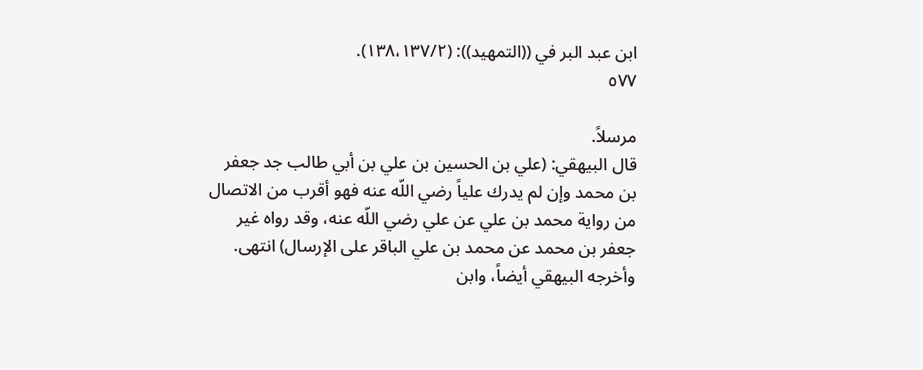ابن عبد البر في ((التمهيد)): (١٣٨،١٣٧/٢).
٥٧٧

مرسلاً.
قال البيهقي: (علي بن الحسين بن علي بن أبي طالب جد جعفر
بن محمد وإن لم يدرك علياً رضي اللّه عنه فهو أقرب من الاتصال
من رواية محمد بن علي عن علي رضي اللّه عنه، وقد رواه غير
جعفر بن محمد عن محمد بن علي الباقر على الإرسال) انتهى.
وأخرجه البيهقي أيضاً، وابن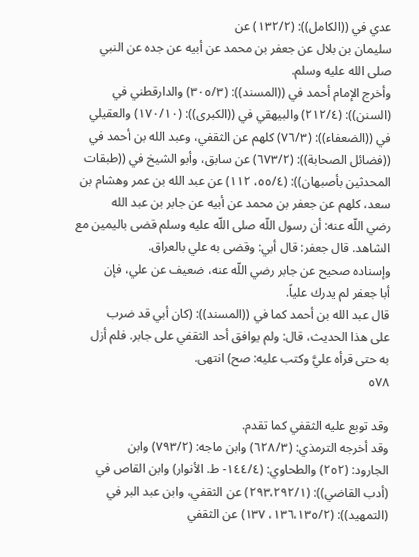عدي في ((الكامل)): (١٣٢/٢) عن
سليمان بن بلال عن جعفر بن محمد عن أبيه عن جده عن النبي
صلی الله عليه وسلم.
وأخرج الإمام أحمد في ((المسند)): (٣٠٥/٣) والدارقطني في
(السنن)): (٢١٢/٤) والبيهقي في ((الكبرى)): (١٧٠/١٠) والعقيلي
في ((الضعفاء)): (٧٦/٣) كلهم عن الثقفي، وعبد الله بن أحمد في
((فضائل الصحابة)): (٦٧٣/٢) عن سابق، وأبو الشيخ في ((طبقات
المحدثين بأصبهان)): (٥٥/٤، ١١٢) عن عبد الله بن عمر وهشام بن
سعد، كلهم عن جعفر بن محمد عن أبيه عن جابر بن عبد الله
رضي اللّه عنه: أن رسول اللّه صلى اللّه عليه وسلم قضى باليمين مع
الشاهد. قال جعفر: قال أبي: وقضى به علي بالعراق.
وإسناده صحيح عن جابر رضي اللّه عنه، ضعيف عن علي، فإن
أبا جعفر لم يدرك علياً.
قال عبد الله بن أحمد كما في ((المسند)): (كان أبي قد ضرب
على هذا الحديث، قال: ولم يوافق أحد الثقفي على جابر. فلم أزل
به حتى قرأه عليَّ وكتب عليه: صح) انتهى.
٥٧٨

وقد توبع عليه الثقفي كما تقدم.
وقد أخرجه الترمذي: (٦٢٨/٣) وابن ماجه: (٧٩٣/٢) وابن
الجارود: (٢٥٢) والطحاوي: (١٤٤/٤- ط. الأنوار) وابن القاص في
(أدب القاضي)): (٢٩٣،٢٩٢/١) عن الثقفي، وابن عبد البر في
(التمهيد)): (١٣٦،١٣٥/٢، ١٣٧) عن الثقفي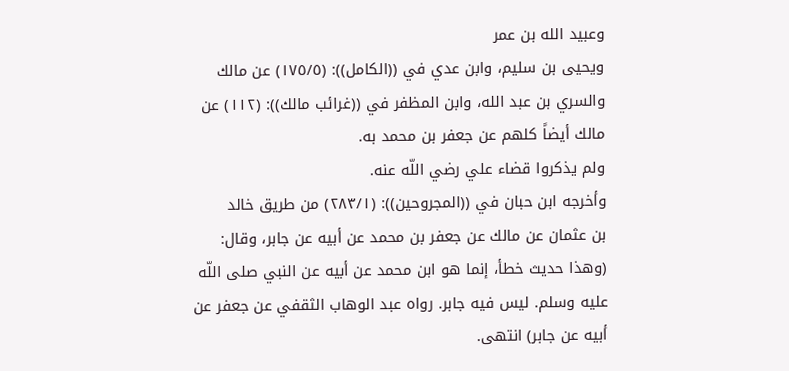وعبيد الله بن عمر
ويحيى بن سليم، وابن عدي في ((الكامل)): (١٧٥/٥) عن مالك
والسري بن عبد الله، وابن المظفر في ((غرائب مالك)): (١١٢) عن
مالك أيضاً كلهم عن جعفر بن محمد به.
ولم يذكروا قضاء علي رضي اللّه عنه.
وأخرجه ابن حبان في ((المجروحين)): (٢٨٣/١) من طريق خالد
بن عثمان عن مالك عن جعفر بن محمد عن أبيه عن جابر، وقال:
(وهذا حديث خطأ، إنما هو ابن محمد عن أبيه عن النبي صلى اللّه
عليه وسلم. ليس فيه جابر. رواه عبد الوهاب الثقفي عن جعفر عن
أبيه عن جابر) انتهى.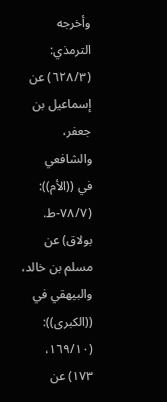وأخرجه الترمذي: (٦٢٨/٣) عن إسماعيل بن جعفر، والشافعي
في ((الأم)): (٧٨/٧-ط. بولاق) عن مسلم بن خالد، والبيهقي في
((الكبرى)): (١٦٩/١٠، ١٧٣) عن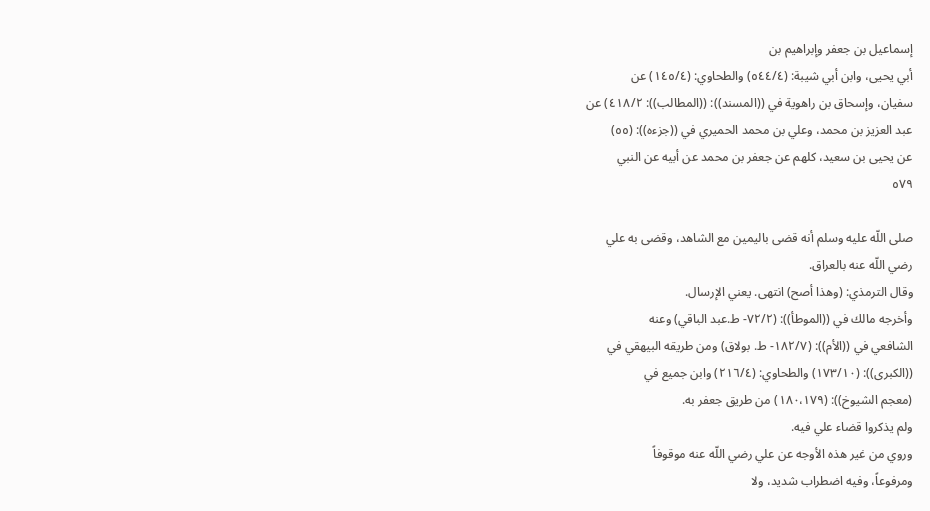إسماعيل بن جعفر وإبراهيم بن
أبي يحيى، وابن أبي شيبة: (٥٤٤/٤) والطحاوي: (١٤٥/٤) عن
سفيان، وإسحاق بن راهوية في ((المسند)): ((المطالب)): ٤١٨/٢) عن
عبد العزيز بن محمد، وعلي بن محمد الحميري في ((جزءه)): (٥٥)
عن يحيى بن سعيد، كلهم عن جعفر بن محمد عن أبيه عن النبي
٥٧٩

صلى اللّه عليه وسلم أنه قضى باليمين مع الشاهد، وقضى به علي
رضي اللّه عنه بالعراق.
وقال الترمذي: (وهذا أصح) انتهى. يعني الإرسال.
وأخرجه مالك في ((الموطأ)): (٧٢/٢- ط.عبد الباقي) وعنه
الشافعي في ((الأم)): (١٨٢/٧- ط. بولاق) ومن طريقه البيهقي في
((الكبرى)): (١٧٣/١٠) والطحاوي: (٢١٦/٤) وابن جميع في
(معجم الشيوخ)): (١٨٠،١٧٩) من طريق جعفر به.
ولم يذكروا قضاء علي فيه.
وروي من غير هذه الأوجه عن علي رضي اللّه عنه موقوفاً
ومرفوعاً، وفيه اضطراب شديد، ولا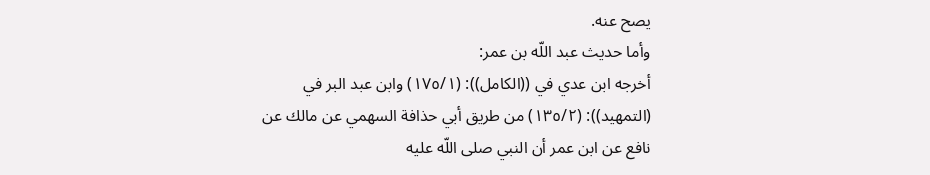يصح عنه.
وأما حديث عبد اللّه بن عمر:
أخرجه ابن عدي في ((الكامل)): (١٧٥/١) وابن عبد البر في
(التمهيد)): (١٣٥/٢) من طريق أبي حذافة السهمي عن مالك عن
نافع عن ابن عمر أن النبي صلى اللّه عليه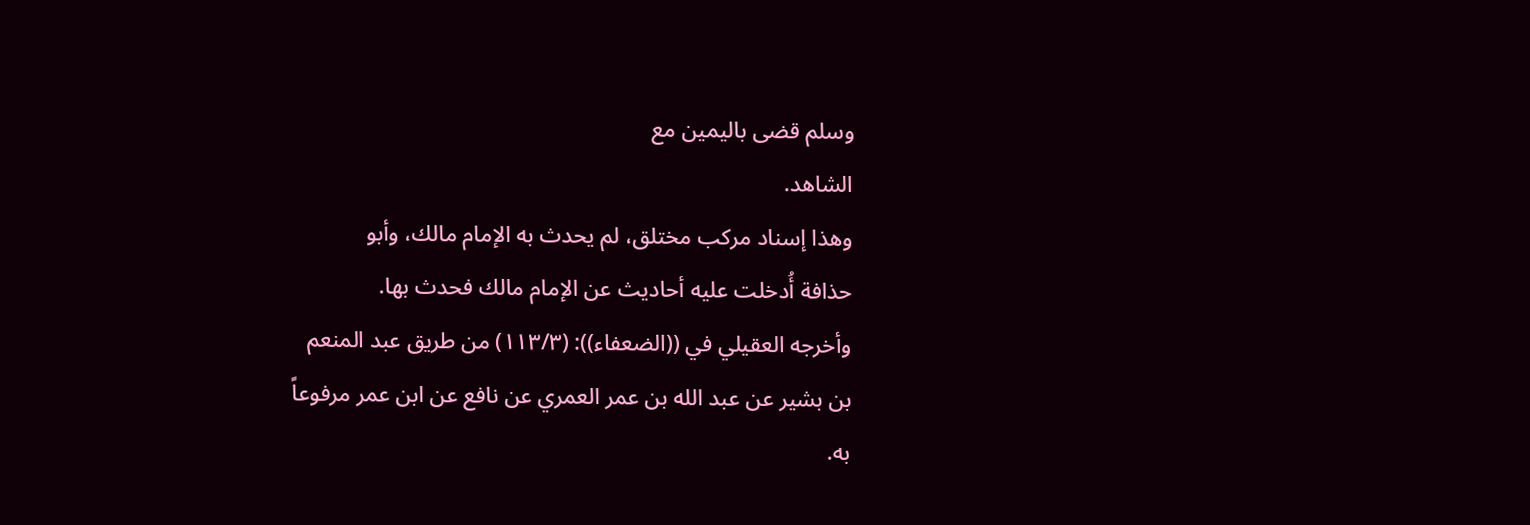وسلم قضى باليمين مع
الشاهد.
وهذا إسناد مركب مختلق، لم يحدث به الإمام مالك، وأبو
حذافة أُدخلت عليه أحاديث عن الإمام مالك فحدث بها.
وأخرجه العقيلي في ((الضعفاء)): (١١٣/٣) من طريق عبد المنعم
بن بشير عن عبد الله بن عمر العمري عن نافع عن ابن عمر مرفوعاً
به.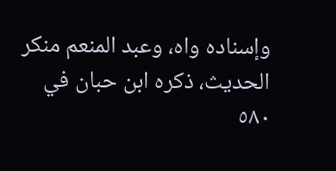وإسناده واه، وعبد المنعم منكر الحديث، ذكره ابن حبان في
٥٨٠